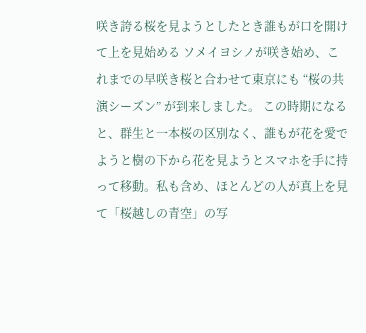咲き誇る桜を見ようとしたとき誰もが口を開けて上を見始める ソメイヨシノが咲き始め、これまでの早咲き桜と合わせて東京にも “桜の共演シーズン” が到来しました。 この時期になると、群生と一本桜の区別なく、誰もが花を愛でようと樹の下から花を見ようとスマホを手に持って移動。私も含め、ほとんどの人が真上を見て「桜越しの青空」の写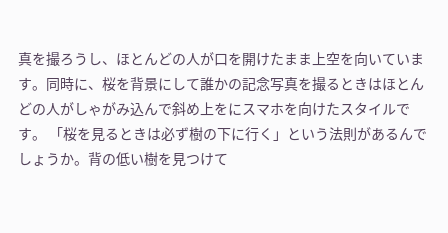真を撮ろうし、ほとんどの人が口を開けたまま上空を向いています。同時に、桜を背景にして誰かの記念写真を撮るときはほとんどの人がしゃがみ込んで斜め上をにスマホを向けたスタイルです。 「桜を見るときは必ず樹の下に行く」という法則があるんでしょうか。背の低い樹を見つけて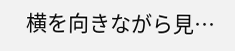横を向きながら見…